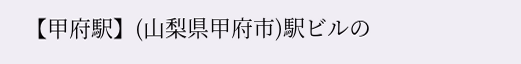【甲府駅】(山梨県甲府市)駅ビルの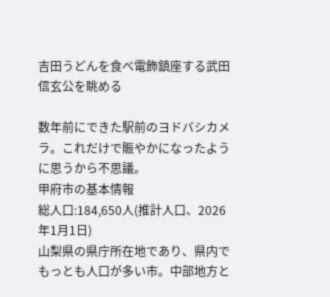吉田うどんを食べ電飾鎮座する武田信玄公を眺める

数年前にできた駅前のヨドバシカメラ。これだけで賑やかになったように思うから不思議。
甲府市の基本情報
総人口:184,650人(推計人口、2026年1月1日)
山梨県の県庁所在地であり、県内でもっとも人口が多い市。中部地方と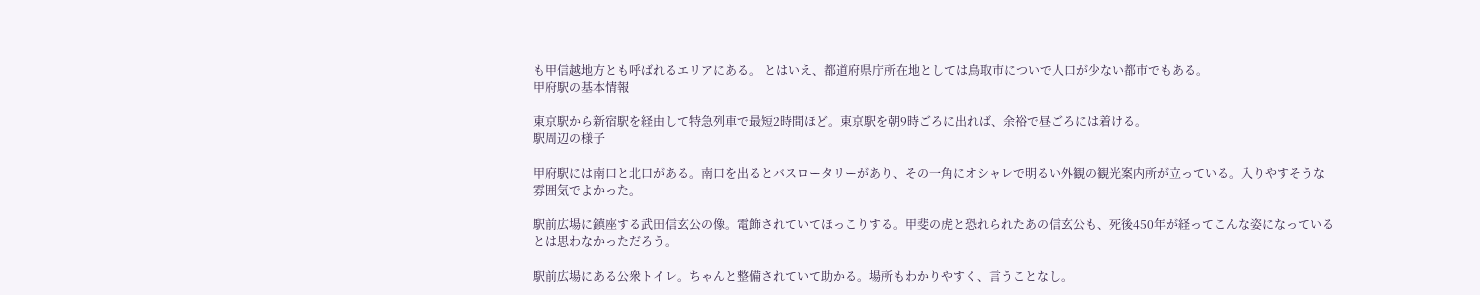も甲信越地方とも呼ばれるエリアにある。 とはいえ、都道府県庁所在地としては鳥取市についで人口が少ない都市でもある。
甲府駅の基本情報

東京駅から新宿駅を経由して特急列車で最短2時間ほど。東京駅を朝9時ごろに出れば、余裕で昼ごろには着ける。
駅周辺の様子

甲府駅には南口と北口がある。南口を出るとバスロータリーがあり、その一角にオシャレで明るい外観の観光案内所が立っている。入りやすそうな雰囲気でよかった。

駅前広場に鎮座する武田信玄公の像。電飾されていてほっこりする。甲斐の虎と恐れられたあの信玄公も、死後450年が経ってこんな姿になっているとは思わなかっただろう。

駅前広場にある公衆トイレ。ちゃんと整備されていて助かる。場所もわかりやすく、言うことなし。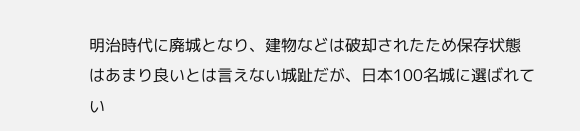明治時代に廃城となり、建物などは破却されたため保存状態はあまり良いとは言えない城趾だが、日本100名城に選ばれてい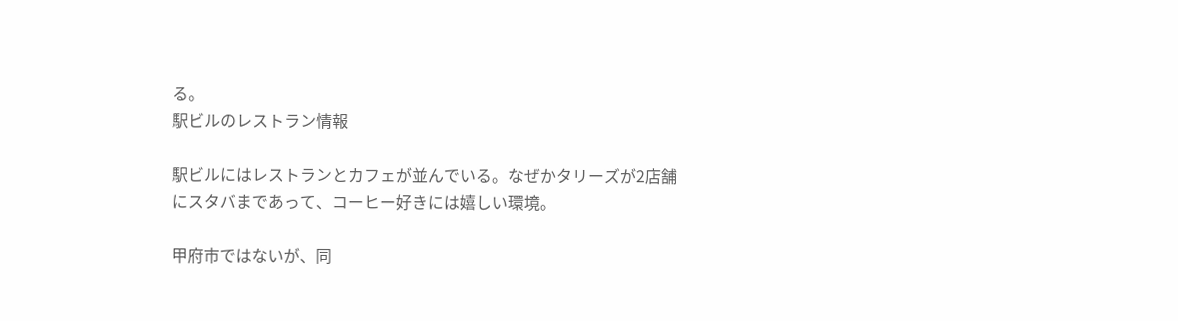る。
駅ビルのレストラン情報

駅ビルにはレストランとカフェが並んでいる。なぜかタリーズが2店舗にスタバまであって、コーヒー好きには嬉しい環境。

甲府市ではないが、同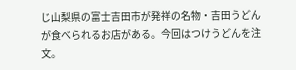じ山梨県の富士吉田市が発祥の名物・吉田うどんが食べられるお店がある。今回はつけうどんを注文。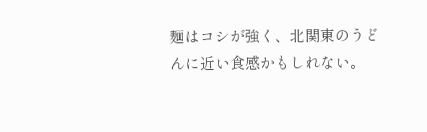麺はコシが強く、北関東のうどんに近い食感かもしれない。